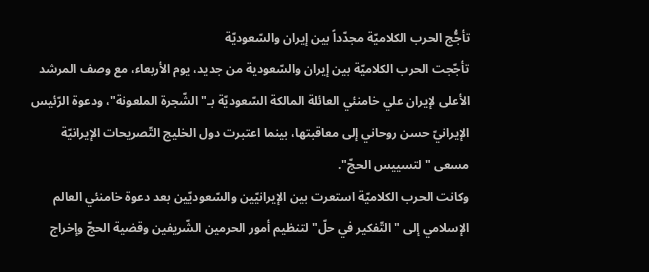تأجُّج الحرب الكلاميّة مجدّداً بين إيران والسّعوديّة
تأجّجت الحرب الكلاميّة بين إيران والسّعودية من جديد، يوم الأربعاء، مع وصف المرشد الأعلى لإيران علي خامنئي العائلة المالكة السّعوديّة بـ"الشّجرة الملعونة"، ودعوة الرّئيس الإيرانيّ حسن روحاني إلى معاقبتها، بينما اعتبرت دول الخليج التّصريحات الإيرانيّة مسعى "لتسييس الحجّ".
وكانت الحرب الكلاميّة استعرت بين الإيرانيّين والسّعوديّين بعد دعوة خامنئي العالم الإسلامي إلى "التّفكير في حلّ" لتنظيم أمور الحرمين الشّريفين وقضية الحجّ وإخراج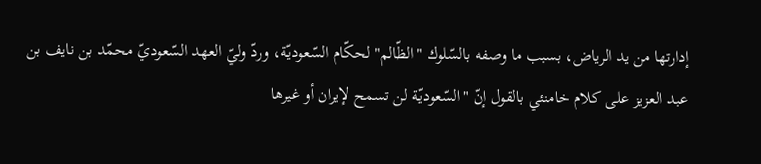إدارتها من يد الرياض، بسبب ما وصفه بالسّلوك "الظّالم" لحكّام السّعوديّة، وردّ وليّ العهد السّعوديّ محمّد بن نايف بن عبد العزيز على كلام خامنئي بالقول إنّ "السّعوديّة لن تسمح لإيران أو غيرها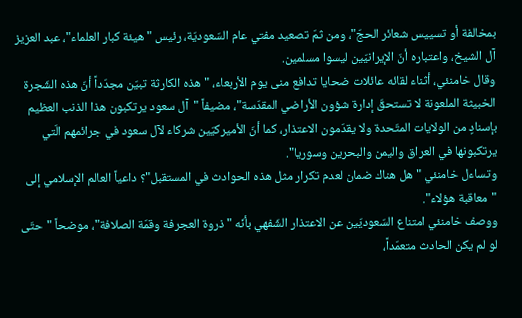بمخالفة أو تسييس شعائر الحجّ"، ومن ثمّ تصعيد مفتي عام السّعوديّة، رئيس "هيئة كبار العلماء"، عبد العزيز آل الشيخ، واعتباره أنّ الإيرانيّين ليسوا مسلمين.
وقال خامنئي، أثناء لقائه عائلات ضحايا تدافع منى يوم الأربعاء، "هذه الكارثة تبيّن مجدّداً أنّ هذه الشّجرة الخبيثة الملعونة لا تستحقّ إدارة شؤون الأراضي المقدّسة"، مضيفاً "آل سعود يرتكبون هذا الذنب العظيم بإسنادٍ من الولايات المتّحدة ولا يقدّمون الاعتذار، كما أنّ الأميركيّين شركاء لآل سعود في جرائمهم الّتي يرتكبونها في العراق واليمن والبحرين وسوريا".
وتساءل خامنئي "هل هناك ضمان لعدم تكرار مثل هذه الحوادث في المستقبل"؟ داعياً العالم الإسلامي إلى "معاقبة هؤلاء".
ووصف خامنئي امتناع السّعوديّين عن الاعتذار الشّفهي بأنّه "ذروة العجرفة وقمّة الصلافة"، موضحاً "حتّی لو لم يكن الحادث متعمّداً،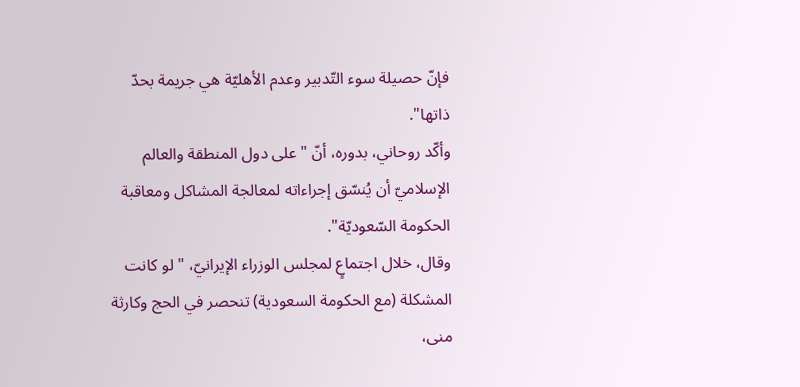فإنّ حصیلة سوء التّدبیر وعدم الأهلیّة هي جریمة بحدّ ذاتها".
وأكّد روحاني، بدوره، أنّ "على دول المنطقة والعالم الإسلاميّ أن يُنسّق إجراءاته لمعالجة المشاكل ومعاقبة الحكومة السّعوديّة".
وقال، خلال اجتماعٍ لمجلس الوزراء الإيرانيّ، "لو كانت المشكلة (مع الحكومة السعودية) تنحصر في الحج وكارثة منى،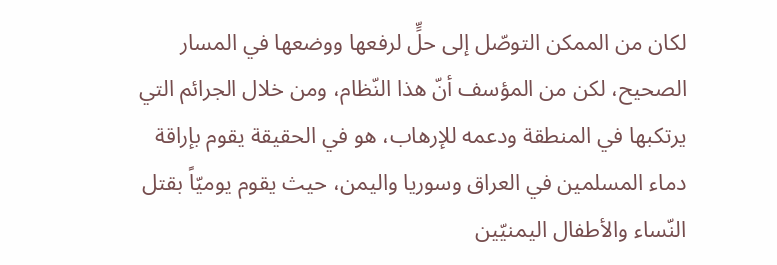لكان من الممكن التوصّل إلى حلٍّ لرفعها ووضعها في المسار الصحيح، لكن من المؤسف أنّ هذا النّظام، ومن خلال الجرائم التي يرتكبها في المنطقة ودعمه للإرهاب، هو في الحقيقة يقوم بإراقة دماء المسلمين في العراق وسوريا واليمن، حيث يقوم يوميّاً بقتل النّساء والأطفال اليمنيّين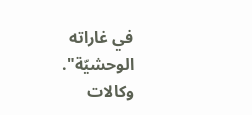في غاراته الوحشيّة".
وكالات